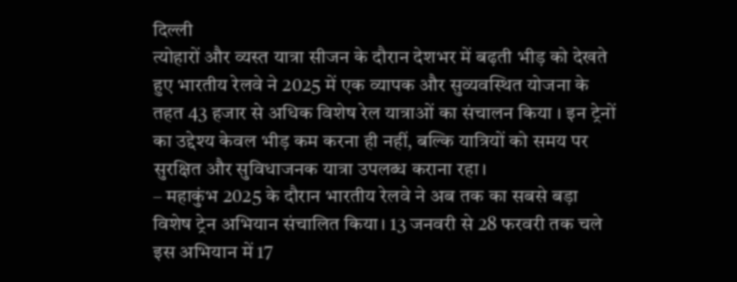दिल्ली
त्योहारों और व्यस्त यात्रा सीजन के दौरान देशभर में बढ़ती भीड़ को देखते हुए भारतीय रेलवे ने 2025 में एक व्यापक और सुव्यवस्थित योजना के तहत 43 हजार से अधिक विशेष रेल यात्राओं का संचालन किया । इन ट्रेनों का उद्देश्य केवल भीड़ कम करना ही नहीं, बल्कि यात्रियों को समय पर सुरक्षित और सुविधाजनक यात्रा उपलब्ध कराना रहा।
– महाकुंभ 2025 के दौरान भारतीय रेलवे ने अब तक का सबसे बड़ा विशेष ट्रेन अभियान संचालित किया। 13 जनवरी से 28 फरवरी तक चले इस अभियान में 17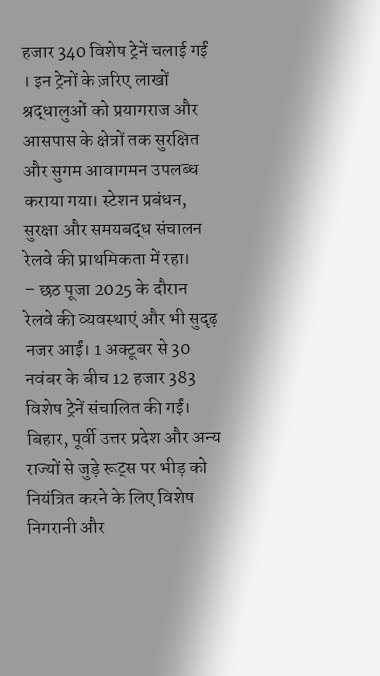हजार 340 विशेष ट्रेनें चलाई गईं । इन ट्रेनों के ज़रिए लाखों श्रद्धालुओं को प्रयागराज और आसपास के क्षेत्रों तक सुरक्षित और सुगम आवागमन उपलब्ध कराया गया। स्टेशन प्रबंधन, सुरक्षा और समयबद्ध संचालन रेलवे की प्राथमिकता में रहा।
– छठ पूजा 2025 के दौरान रेलवे की व्यवस्थाएं और भी सुदृढ़ नजर आईं। 1 अक्टूबर से 30 नवंबर के बीच 12 हजार 383 विशेष ट्रेनें संचालित की गईं। बिहार, पूर्वी उत्तर प्रदेश और अन्य राज्यों से जुड़े रूट्स पर भीड़ को नियंत्रित करने के लिए विशेष निगरानी और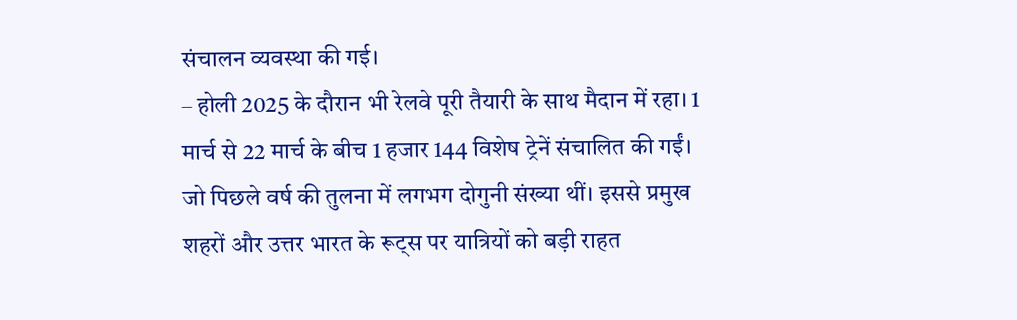संचालन व्यवस्था की गई।
– होली 2025 के दौरान भी रेलवे पूरी तैयारी के साथ मैदान में रहा। 1 मार्च से 22 मार्च के बीच 1 हजार 144 विशेष ट्रेनें संचालित की गईं। जो पिछले वर्ष की तुलना में लगभग दोगुनी संख्या थीं। इससे प्रमुख शहरों और उत्तर भारत के रूट्स पर यात्रियों को बड़ी राहत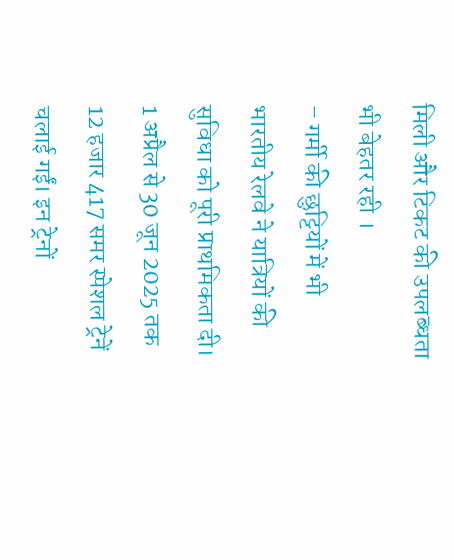मिली और टिकट की उपलब्धता भी बेहतर रही ।
– गर्मी की छुट्टियों में भी भारतीय रेलवे ने यात्रियों की सुविधा को पूरी प्राथमिकता दी। 1 अप्रैल से 30 जून 2025 तक 12 हजार 417 समर स्पेशल ट्रेनें चलाई गईं। इन ट्रेनों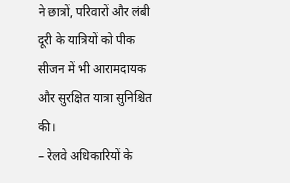ने छात्रों, परिवारों और लंबी दूरी के यात्रियों को पीक सीजन में भी आरामदायक और सुरक्षित यात्रा सुनिश्चित की।
– रेलवे अधिकारियों के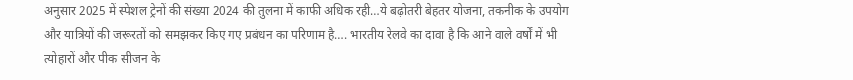अनुसार 2025 में स्पेशल ट्रेनों की संख्या 2024 की तुलना में काफी अधिक रही…ये बढ़ोतरी बेहतर योजना, तकनीक के उपयोग और यात्रियों की जरूरतों को समझकर किए गए प्रबंधन का परिणाम है…. भारतीय रेलवे का दावा है कि आने वाले वर्षों में भी त्योहारों और पीक सीजन के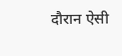दौरान ऐसी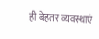ही बेहतर व्यवस्थाएं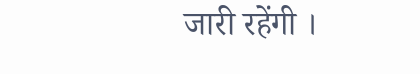जारी रहेंगी ।